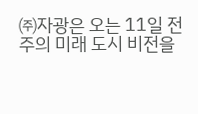㈜자광은 오는 11일 전주의 미래 도시 비전을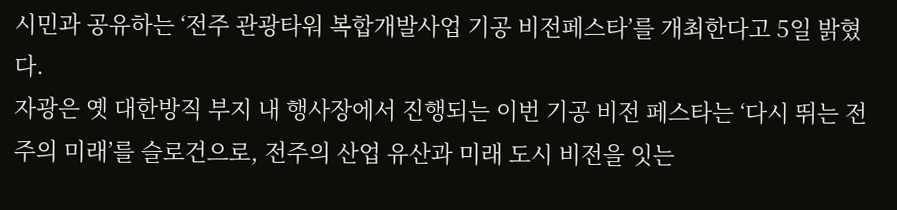시민과 공유하는 ‘전주 관광타워 복합개발사업 기공 비전페스타’를 개최한다고 5일 밝혔다.
자광은 옛 대한방직 부지 내 행사장에서 진행되는 이번 기공 비전 페스타는 ‘다시 뛰는 전주의 미래’를 슬로건으로, 전주의 산업 유산과 미래 도시 비전을 잇는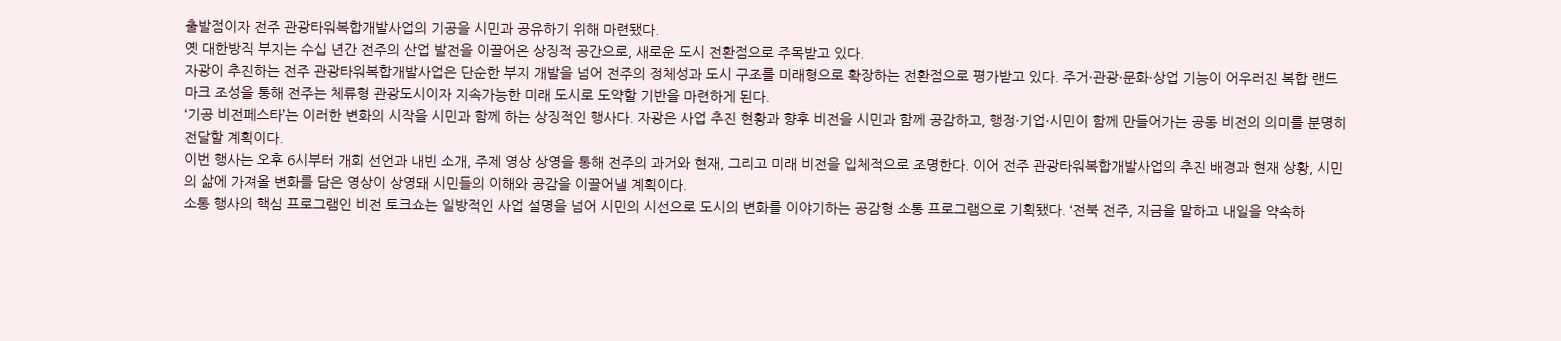출발점이자 전주 관광타워복합개발사업의 기공을 시민과 공유하기 위해 마련됐다.
옛 대한방직 부지는 수십 년간 전주의 산업 발전을 이끌어온 상징적 공간으로, 새로운 도시 전환점으로 주목받고 있다.
자광이 추진하는 전주 관광타워복합개발사업은 단순한 부지 개발을 넘어 전주의 정체성과 도시 구조를 미래형으로 확장하는 전환점으로 평가받고 있다. 주거·관광·문화·상업 기능이 어우러진 복합 랜드마크 조성을 통해 전주는 체류형 관광도시이자 지속가능한 미래 도시로 도약할 기반을 마련하게 된다.
‘기공 비전페스타’는 이러한 변화의 시작을 시민과 함께 하는 상징적인 행사다. 자광은 사업 추진 현황과 향후 비전을 시민과 함께 공감하고, 행정·기업·시민이 함께 만들어가는 공동 비전의 의미를 분명히 전달할 계획이다.
이번 행사는 오후 6시부터 개회 선언과 내빈 소개, 주제 영상 상영을 통해 전주의 과거와 현재, 그리고 미래 비전을 입체적으로 조명한다. 이어 전주 관광타워복합개발사업의 추진 배경과 현재 상황, 시민의 삶에 가져올 변화를 담은 영상이 상영돼 시민들의 이해와 공감을 이끌어낼 계획이다.
소통 행사의 핵심 프로그램인 비전 토크쇼는 일방적인 사업 설명을 넘어 시민의 시선으로 도시의 변화를 이야기하는 공감형 소통 프로그램으로 기획됐다. ‘전북 전주, 지금을 말하고 내일을 약속하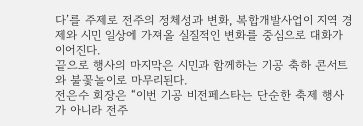다’를 주제로 전주의 정체성과 변화, 복합개발사업이 지역 경제와 시민 일상에 가져올 실질적인 변화를 중심으로 대화가 이어진다.
끝으로 행사의 마지막은 시민과 함께하는 기공 축하 콘서트와 불꽃놀이로 마무리된다.
전은수 회장은 “이번 기공 비전페스타는 단순한 축제 행사가 아니라 전주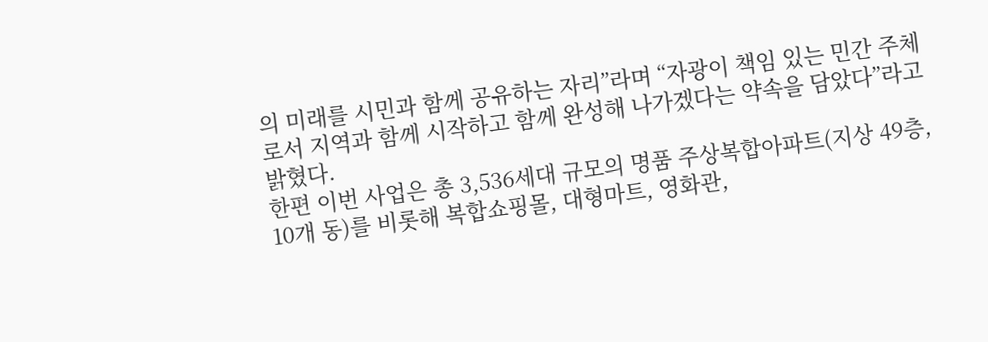의 미래를 시민과 함께 공유하는 자리”라며 “자광이 책임 있는 민간 주체로서 지역과 함께 시작하고 함께 완성해 나가겠다는 약속을 담았다”라고 밝혔다.
한편 이번 사업은 총 3,536세대 규모의 명품 주상복합아파트(지상 49층, 10개 동)를 비롯해 복합쇼핑몰, 대형마트, 영화관,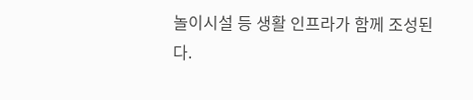놀이시설 등 생활 인프라가 함께 조성된다.